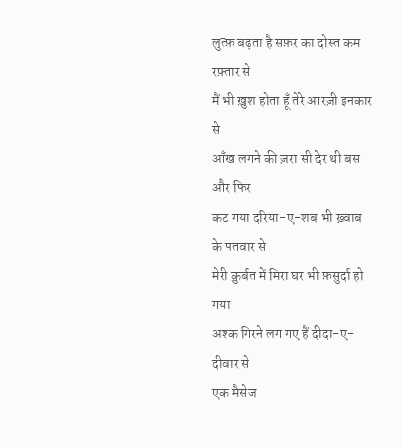लुत्फ़ बढ़ता है सफ़र का दोस्त कम रफ़्तार से
मैं भी ख़ुश होता हूँ तेरे आरज़ी इनकार से
आँख लगने की ज़रा सी देर थी बस और फिर
कट गया दरिया-ए-शब भी ख़्वाब के पतवार से
मेरी क़ुर्बत में मिरा घर भी फ़सुर्दा हो गया
अश्क गिरने लग गए हैं दीदा-ए-दीवार से
एक मैसेज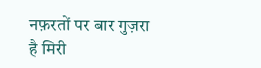नफ़रतों पर बार गुज़रा है मिरी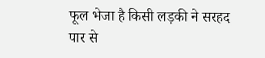फूल भेजा है किसी लड़की ने सरहद पार से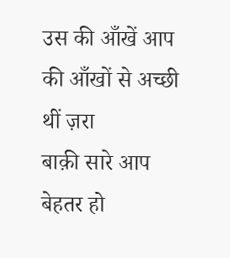उस की आँखें आप की आँखों से अच्छी थीं ज़रा
बाक़ी सारे आप बेहतर हो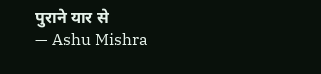पुराने यार से
— Ashu Mishra